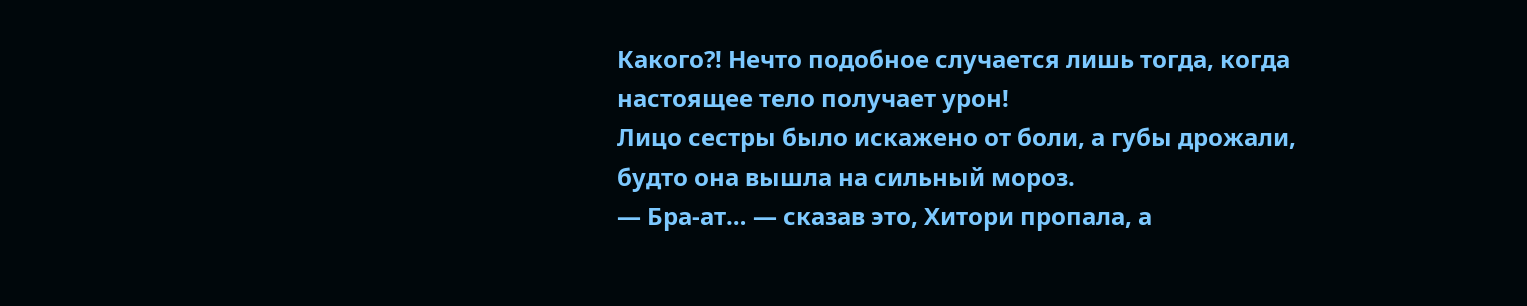Какого?! Нечто подобное случается лишь тогда, когда настоящее тело получает урон!
Лицо сестры было искажено от боли, а губы дрожали, будто она вышла на сильный мороз.
— Бра-ат… — сказав это, Хитори пропала, а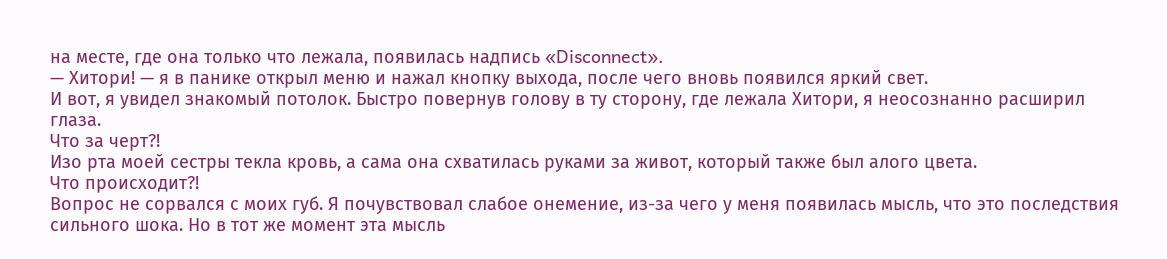на месте, где она только что лежала, появилась надпись «Disconnect».
— Хитори! — я в панике открыл меню и нажал кнопку выхода, после чего вновь появился яркий свет.
И вот, я увидел знакомый потолок. Быстро повернув голову в ту сторону, где лежала Хитори, я неосознанно расширил глаза.
Что за черт?!
Изо рта моей сестры текла кровь, а сама она схватилась руками за живот, который также был алого цвета.
Что происходит?!
Вопрос не сорвался с моих губ. Я почувствовал слабое онемение, из-за чего у меня появилась мысль, что это последствия сильного шока. Но в тот же момент эта мысль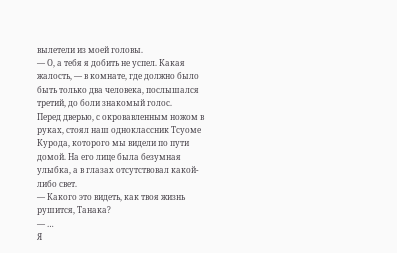вылетели из моей головы.
— О, а тебя я добить не успел. Какая жалость, — в комнате, где должно было быть только два человека, послышался третий, до боли знакомый голос.
Перед дверью, с окровавленным ножом в руках, стоял наш одноклассник Тсуоме Курода, которого мы видели по пути домой. На его лице была безумная улыбка, а в глазах отсутствовал какой-либо свет.
— Какого это видеть, как твоя жизнь рушится, Танака?
— …
Я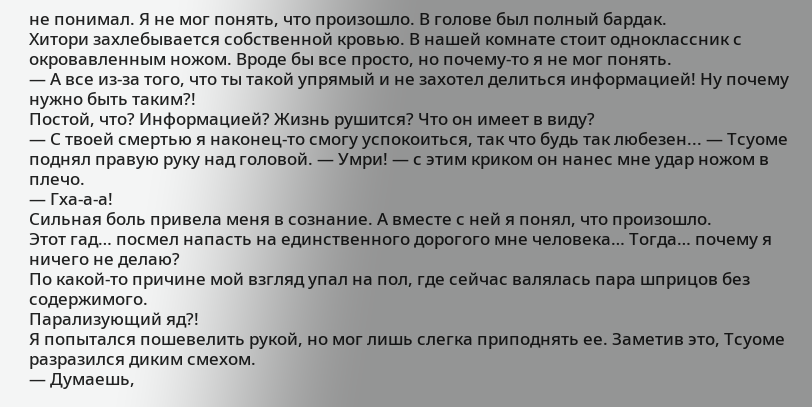не понимал. Я не мог понять, что произошло. В голове был полный бардак.
Хитори захлебывается собственной кровью. В нашей комнате стоит одноклассник с окровавленным ножом. Вроде бы все просто, но почему-то я не мог понять.
— А все из-за того, что ты такой упрямый и не захотел делиться информацией! Ну почему нужно быть таким?!
Постой, что? Информацией? Жизнь рушится? Что он имеет в виду?
— С твоей смертью я наконец-то смогу успокоиться, так что будь так любезен... — Тсуоме поднял правую руку над головой. — Умри! — с этим криком он нанес мне удар ножом в плечо.
— Гха-а-а!
Сильная боль привела меня в сознание. А вместе с ней я понял, что произошло.
Этот гад… посмел напасть на единственного дорогого мне человека… Тогда… почему я ничего не делаю?
По какой-то причине мой взгляд упал на пол, где сейчас валялась пара шприцов без содержимого.
Парализующий яд?!
Я попытался пошевелить рукой, но мог лишь слегка приподнять ее. Заметив это, Тсуоме разразился диким смехом.
— Думаешь,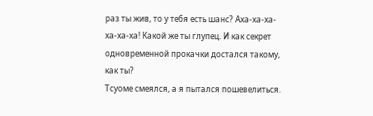раз ты жив, то у тебя есть шанс? Аха-ха-ха-ха-ха-ха! Какой же ты глупец. И как секрет одновременной прокачки достался такому, как ты?
Тсуоме смеялся, а я пытался пошевелиться.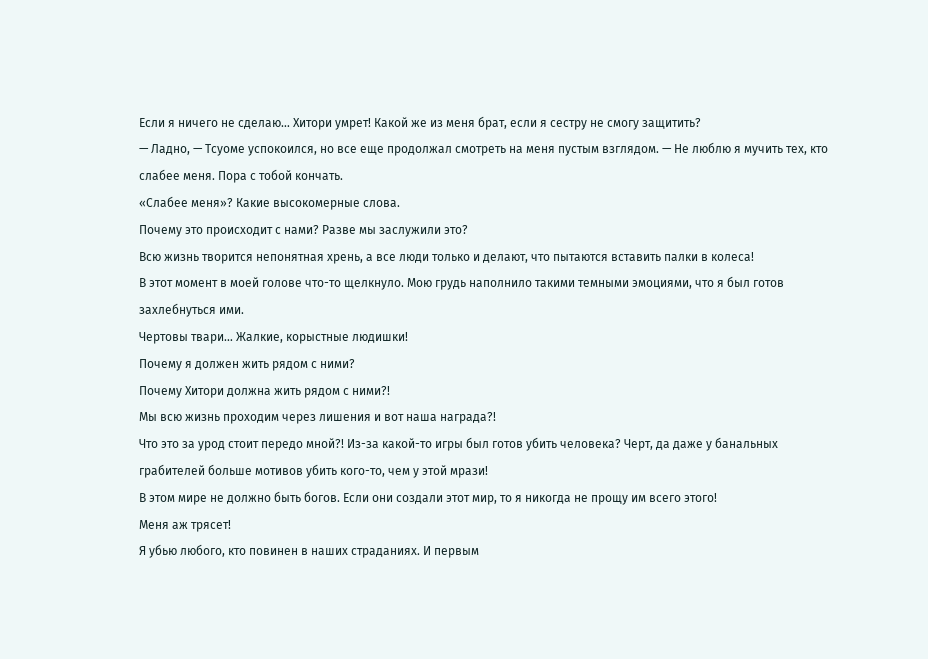Если я ничего не сделаю… Хитори умрет! Какой же из меня брат, если я сестру не смогу защитить?
— Ладно, — Тсуоме успокоился, но все еще продолжал смотреть на меня пустым взглядом. — Не люблю я мучить тех, кто слабее меня. Пора с тобой кончать.
«Слабее меня»? Какие высокомерные слова.
Почему это происходит с нами? Разве мы заслужили это?
Всю жизнь творится непонятная хрень, а все люди только и делают, что пытаются вставить палки в колеса!
В этот момент в моей голове что-то щелкнуло. Мою грудь наполнило такими темными эмоциями, что я был готов захлебнуться ими.
Чертовы твари… Жалкие, корыстные людишки!
Почему я должен жить рядом с ними?
Почему Хитори должна жить рядом с ними?!
Мы всю жизнь проходим через лишения и вот наша награда?!
Что это за урод стоит передо мной?! Из-за какой-то игры был готов убить человека? Черт, да даже у банальных грабителей больше мотивов убить кого-то, чем у этой мрази!
В этом мире не должно быть богов. Если они создали этот мир, то я никогда не прощу им всего этого!
Меня аж трясет!
Я убью любого, кто повинен в наших страданиях. И первым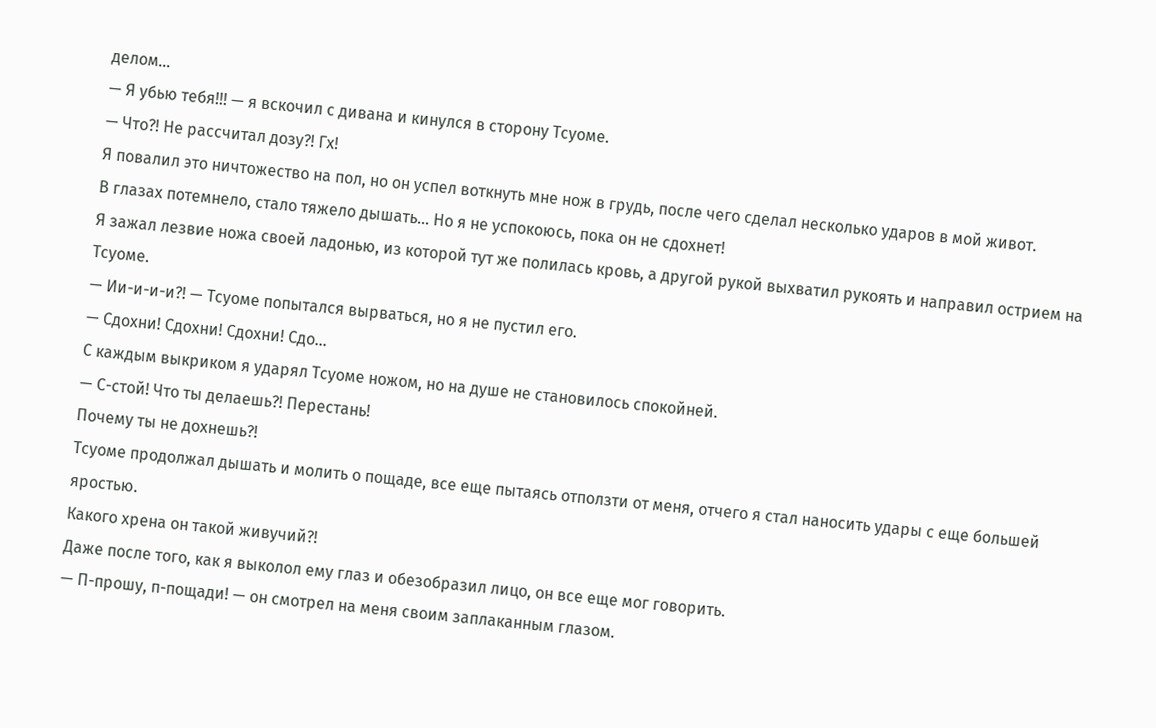делом…
— Я убью тебя!!! — я вскочил с дивана и кинулся в сторону Тсуоме.
— Что?! Не рассчитал дозу?! Гх!
Я повалил это ничтожество на пол, но он успел воткнуть мне нож в грудь, после чего сделал несколько ударов в мой живот.
В глазах потемнело, стало тяжело дышать… Но я не успокоюсь, пока он не сдохнет!
Я зажал лезвие ножа своей ладонью, из которой тут же полилась кровь, а другой рукой выхватил рукоять и направил острием на Тсуоме.
— Ии-и-и-и?! — Тсуоме попытался вырваться, но я не пустил его.
— Сдохни! Сдохни! Сдохни! Сдо...
С каждым выкриком я ударял Тсуоме ножом, но на душе не становилось спокойней.
— С-стой! Что ты делаешь?! Перестань!
Почему ты не дохнешь?!
Тсуоме продолжал дышать и молить о пощаде, все еще пытаясь отползти от меня, отчего я стал наносить удары с еще большей яростью.
Какого хрена он такой живучий?!
Даже после того, как я выколол ему глаз и обезобразил лицо, он все еще мог говорить.
— П-прошу, п-пощади! — он смотрел на меня своим заплаканным глазом.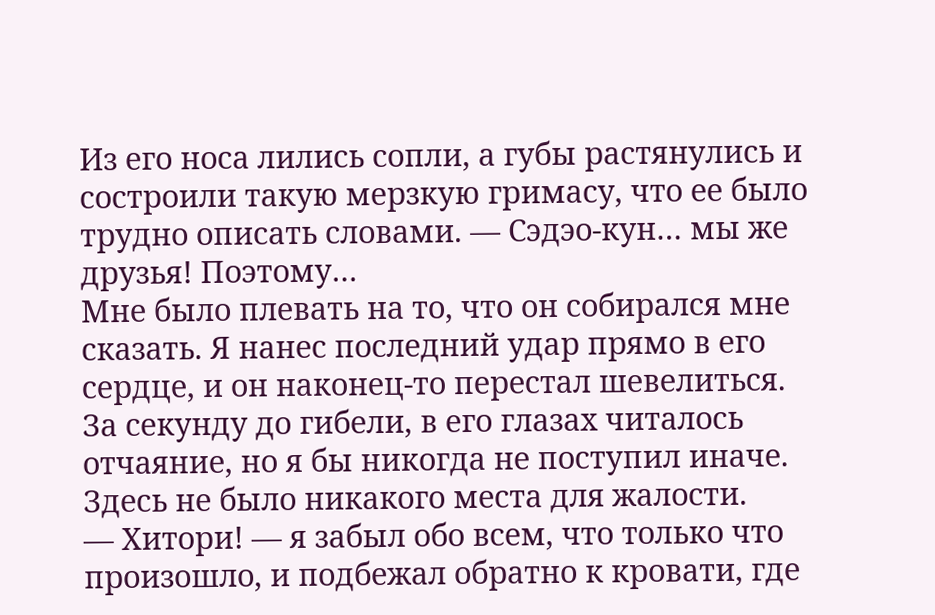Из его носа лились сопли, а губы растянулись и состроили такую мерзкую гримасу, что ее было трудно описать словами. — Сэдэо-кун… мы же друзья! Поэтому…
Мне было плевать на то, что он собирался мне сказать. Я нанес последний удар прямо в его сердце, и он наконец-то перестал шевелиться.
За секунду до гибели, в его глазах читалось отчаяние, но я бы никогда не поступил иначе. Здесь не было никакого места для жалости.
— Хитори! — я забыл обо всем, что только что произошло, и подбежал обратно к кровати, где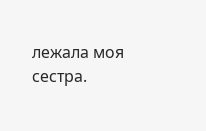лежала моя сестра.